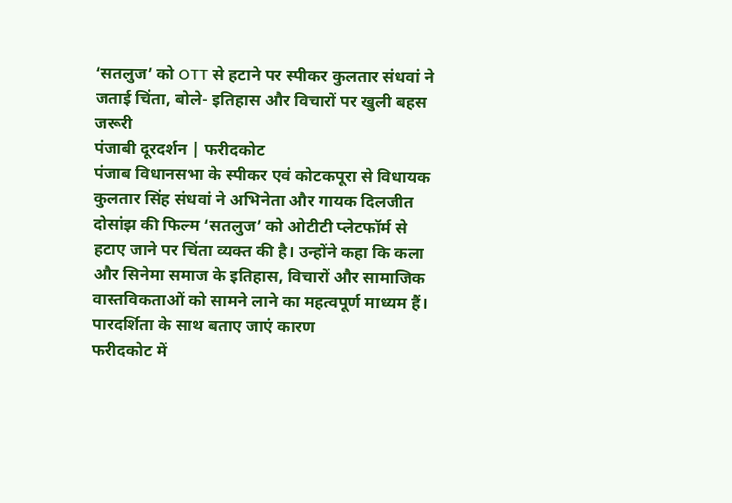‘सतलुज’ को OTT से हटाने पर स्पीकर कुलतार संधवां ने जताई चिंता, बोले- इतिहास और विचारों पर खुली बहस जरूरी
पंजाबी दूरदर्शन | फरीदकोट
पंजाब विधानसभा के स्पीकर एवं कोटकपूरा से विधायक कुलतार सिंह संधवां ने अभिनेता और गायक दिलजीत दोसांझ की फिल्म ‘सतलुज’ को ओटीटी प्लेटफॉर्म से हटाए जाने पर चिंता व्यक्त की है। उन्होंने कहा कि कला और सिनेमा समाज के इतिहास, विचारों और सामाजिक वास्तविकताओं को सामने लाने का महत्वपूर्ण माध्यम हैं।
पारदर्शिता के साथ बताए जाएं कारण
फरीदकोट में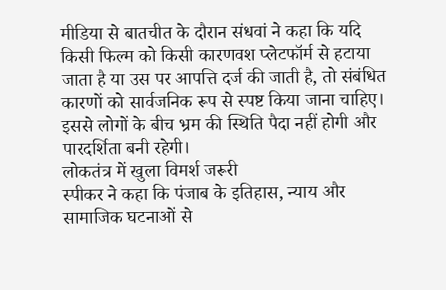मीडिया से बातचीत के दौरान संधवां ने कहा कि यदि किसी फिल्म को किसी कारणवश प्लेटफॉर्म से हटाया जाता है या उस पर आपत्ति दर्ज की जाती है, तो संबंधित कारणों को सार्वजनिक रूप से स्पष्ट किया जाना चाहिए। इससे लोगों के बीच भ्रम की स्थिति पैदा नहीं होगी और पारदर्शिता बनी रहेगी।
लोकतंत्र में खुला विमर्श जरूरी
स्पीकर ने कहा कि पंजाब के इतिहास, न्याय और सामाजिक घटनाओं से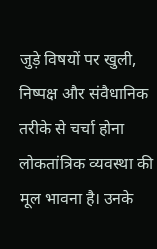जुड़े विषयों पर खुली, निष्पक्ष और संवैधानिक तरीके से चर्चा होना लोकतांत्रिक व्यवस्था की मूल भावना है। उनके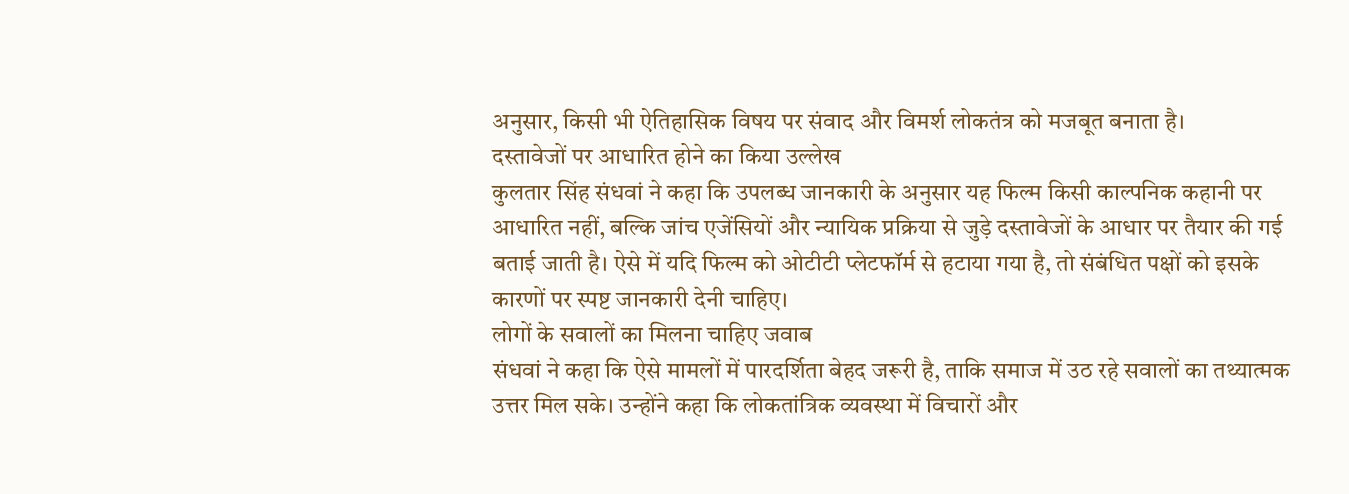अनुसार, किसी भी ऐतिहासिक विषय पर संवाद और विमर्श लोकतंत्र को मजबूत बनाता है।
दस्तावेजों पर आधारित होने का किया उल्लेख
कुलतार सिंह संधवां ने कहा कि उपलब्ध जानकारी के अनुसार यह फिल्म किसी काल्पनिक कहानी पर आधारित नहीं, बल्कि जांच एजेंसियों और न्यायिक प्रक्रिया से जुड़े दस्तावेजों के आधार पर तैयार की गई बताई जाती है। ऐसे में यदि फिल्म को ओटीटी प्लेटफॉर्म से हटाया गया है, तो संबंधित पक्षों को इसके कारणों पर स्पष्ट जानकारी देनी चाहिए।
लोगों के सवालों का मिलना चाहिए जवाब
संधवां ने कहा कि ऐसे मामलों में पारदर्शिता बेहद जरूरी है, ताकि समाज में उठ रहे सवालों का तथ्यात्मक उत्तर मिल सके। उन्होंने कहा कि लोकतांत्रिक व्यवस्था में विचारों और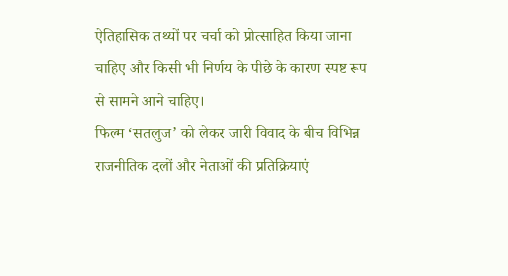ऐतिहासिक तथ्यों पर चर्चा को प्रोत्साहित किया जाना चाहिए और किसी भी निर्णय के पीछे के कारण स्पष्ट रूप से सामने आने चाहिए।
फिल्म ‘सतलुज’ को लेकर जारी विवाद के बीच विभिन्न राजनीतिक दलों और नेताओं की प्रतिक्रियाएं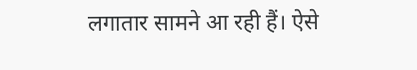लगातार सामने आ रही हैं। ऐसे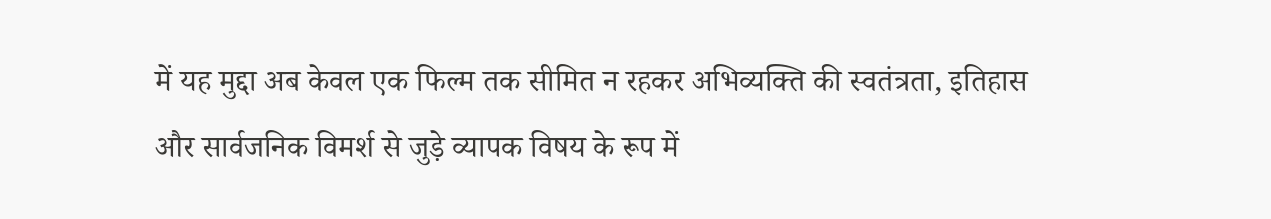में यह मुद्दा अब केवल एक फिल्म तक सीमित न रहकर अभिव्यक्ति की स्वतंत्रता, इतिहास और सार्वजनिक विमर्श से जुड़े व्यापक विषय के रूप में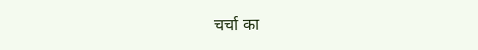चर्चा का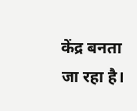केंद्र बनता जा रहा है।